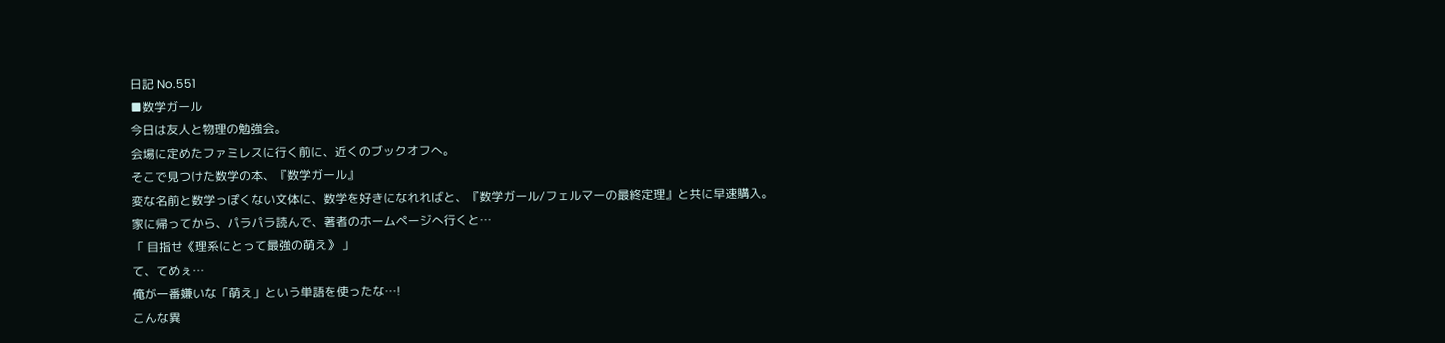日記 No.551
■数学ガール
今日は友人と物理の勉強会。
会場に定めたファミレスに行く前に、近くのブックオフへ。
そこで見つけた数学の本、『数学ガール』
変な名前と数学っぽくない文体に、数学を好きになれればと、『数学ガール/フェルマーの最終定理』と共に早速購入。
家に帰ってから、パラパラ読んで、著者のホームページへ行くと…
「 目指せ《理系にとって最強の萌え》 」
て、てめぇ…
俺が一番嫌いな「萌え」という単語を使ったな…!
こんな異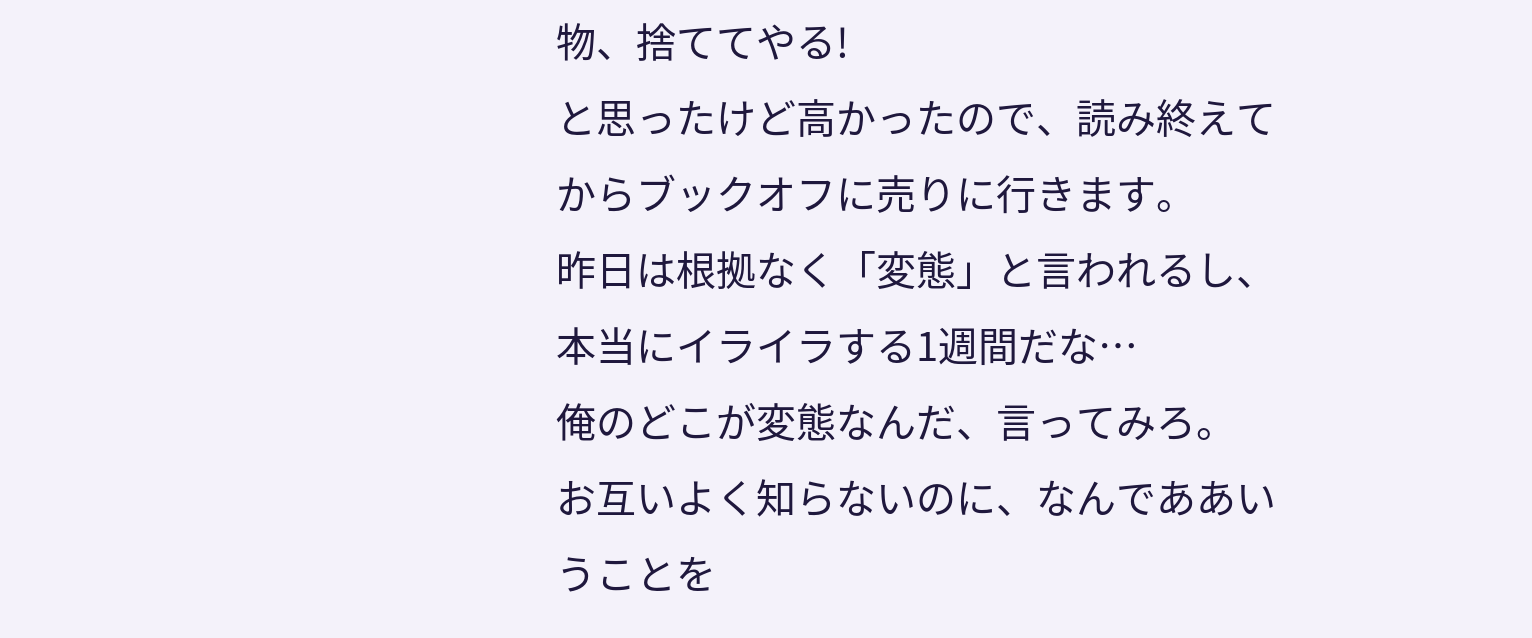物、捨ててやる!
と思ったけど高かったので、読み終えてからブックオフに売りに行きます。
昨日は根拠なく「変態」と言われるし、本当にイライラする1週間だな…
俺のどこが変態なんだ、言ってみろ。
お互いよく知らないのに、なんでああいうことを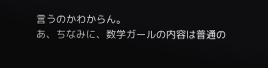言うのかわからん。
あ、ちなみに、数学ガールの内容は普通の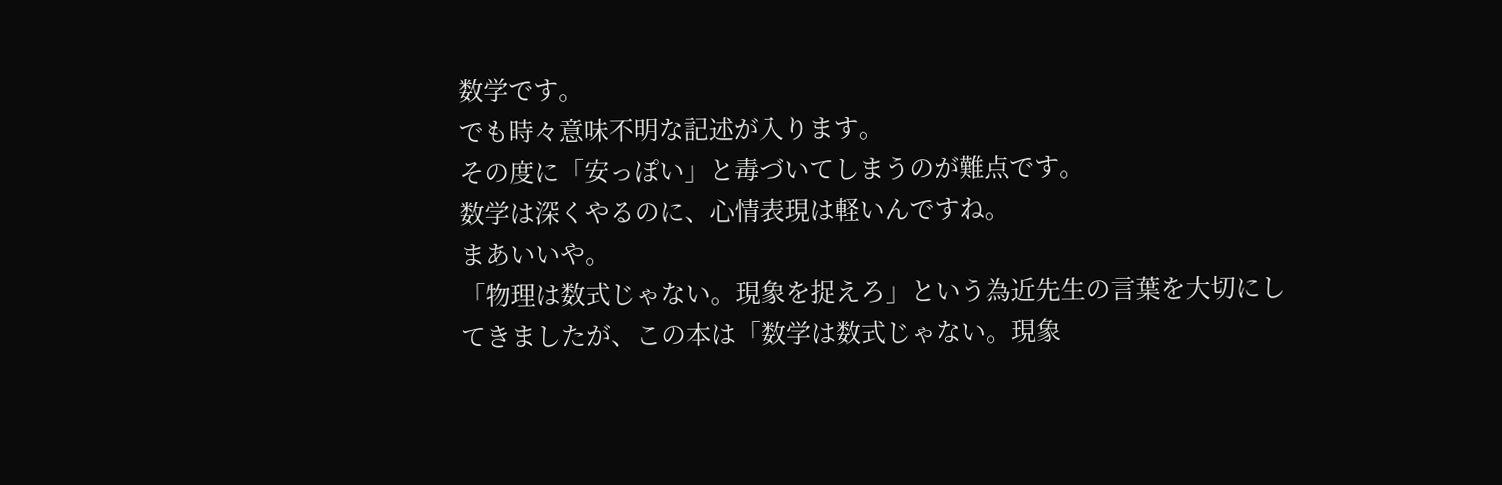数学です。
でも時々意味不明な記述が入ります。
その度に「安っぽい」と毒づいてしまうのが難点です。
数学は深くやるのに、心情表現は軽いんですね。
まあいいや。
「物理は数式じゃない。現象を捉えろ」という為近先生の言葉を大切にしてきましたが、この本は「数学は数式じゃない。現象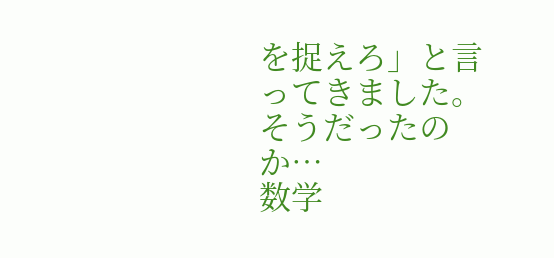を捉えろ」と言ってきました。
そうだったのか…
数学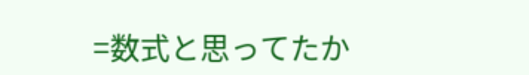=数式と思ってたか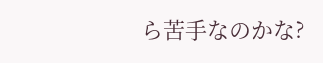ら苦手なのかな?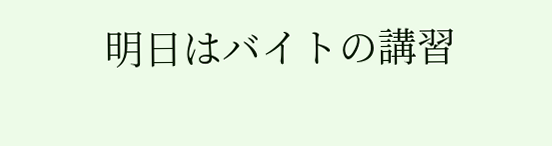明日はバイトの講習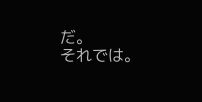だ。
それでは。